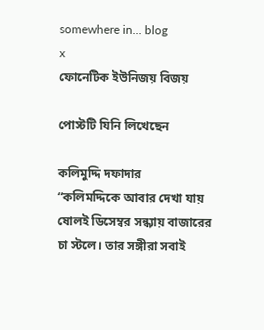somewhere in... blog
x
ফোনেটিক ইউনিজয় বিজয়

পোস্টটি যিনি লিখেছেন

কলিমুদ্দি দফাদার
“কলিমদ্দিকে আবার দেখা যায় ষোলই ডিসেম্বর সন্ধ্যায় বাজারের চা স্টলে। তার সঙ্গীরা সবাই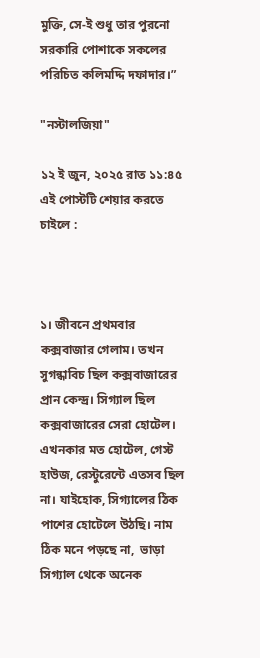মুক্তি, সে-ই শুধু তার পুরনো সরকারি পোশাকে সকলের পরিচিত কলিমদ্দি দফাদার।”

"নস্টালজিয়া"

১২ ই জুন, ২০২৫ রাত ১১:৪৫
এই পোস্টটি শেয়ার করতে চাইলে :



১। জীবনে প্রথমবার কক্সবাজার গেলাম। তখন সুগন্ধাবিচ ছিল কক্সবাজারের প্রান কেন্দ্র‌। সিগ্যাল ছিল কক্সবাজারের সেরা হোটেল। এখনকার মত হোটেল, গেস্ট হাউজ, রেস্টুরেন্টে এতসব ছিল না। যাইহোক, সিগ্যালের ঠিক পাশের হোটেলে উঠছি। নাম ঠিক মনে পড়ছে না,  ভাড়া সিগ্যাল থেকে অনেক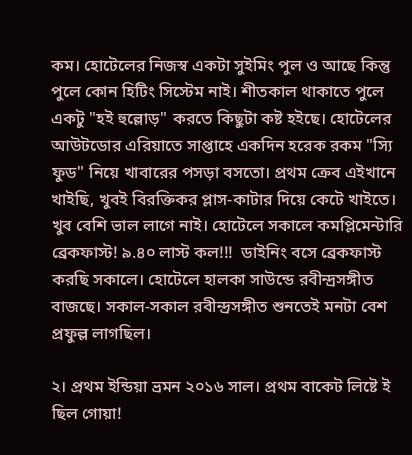কম। হোটেলের নিজস্ব একটা সুইমিং পুল ও আছে কিন্তু পুলে কোন হিটিং সিস্টেম নাই। শীতকাল থাকাতে পুলে একটু "হই হুল্লোড়" করতে কিছুটা কষ্ট হইছে। হোটেলের আউটডোর এরিয়াতে সাপ্তাহে একদিন হরেক রকম "স্যি ফুড" নিয়ে খাবারের পসড়া বসতো। প্রথম ক্রেব এইখানে খাইছি, খুবই বিরক্তিকর প্লাস-কাটার দিয়ে কেটে খাইতে। খুব বেশি ভাল লাগে নাই। হোটেলে সকালে কমপ্লিমেন্টারি ব্রেকফাস্ট! ৯.৪০ লাস্ট কল!!!  ডাইনিং বসে ব্রেকফাস্ট করছি সকালে। হোটেলে হালকা সাউন্ডে রবীন্দ্রসঙ্গীত বাজছে। সকাল-সকাল রবীন্দ্রসঙ্গীত শুনতেই মনটা বেশ প্রফুল্ল লাগছিল।

২। প্রথম ইন্ডিয়া ভ্রমন ২০১৬ সাল। প্রথম বাকেট লিষ্টে ই ছিল গোয়া!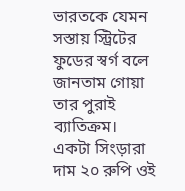ভারতকে যেমন সস্তায় স্ট্রিটের ফুডের স্বর্গ বলে জানতাম গোয়া তার পুরাই ব্যাতিক্রম। একটা সিংড়ারা দাম ২০ রুপি ওই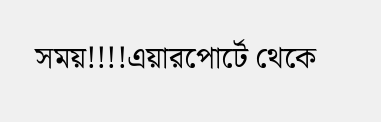সময়!!!!এয়ারপোর্টে থেকে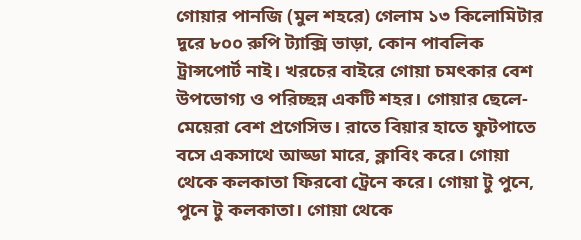গোয়ার পানজি (মুল শহরে) গেলাম ১৩ কিলোমিটার দূরে ৮০০ রুপি ট্যাক্সি ভাড়া‌, কোন পাবলিক ট্রান্সপোর্ট নাই। খরচের বাইরে গোয়া চমৎকার বেশ উপভোগ্য ও পরিচ্ছন্ন একটি শহর‌। গোয়ার ছেলে-মেয়েরা বেশ প্রগেসিভ। রাতে বিয়ার হাতে ফুটপাতে বসে একসাথে আড্ডা মারে, ক্লাবিং করে। গোয়া থেকে কলকাতা ফিরবো ট্রেনে করে। গোয়া টু পুনে, পুনে টু কলকাতা‌। গোয়া থেকে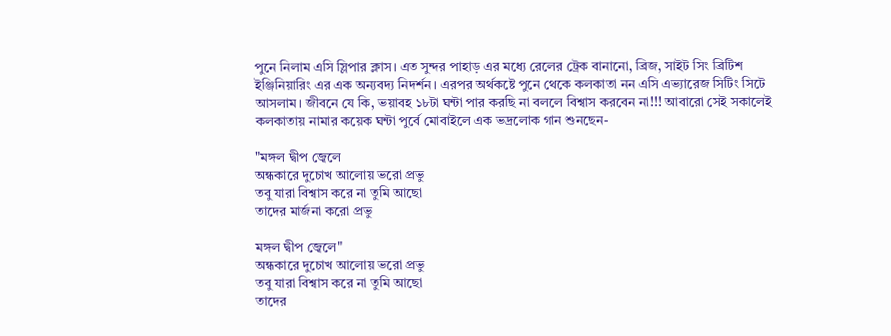পুনে নিলাম এসি স্লিপার ক্লাস। এত সুন্দর পাহাড় এর মধ্যে রেলের ট্রেক বানানো, ব্রিজ, সাইট সিং ব্রিটিশ ইঞ্জিনিয়ারিং এর এক অন্যবদ্য নিদর্শন। এরপর অর্থকষ্টে পুনে থেকে কলকাতা নন এসি এভ্যারেজ সিটিং সিটে আসলাম। জীবনে যে কি, ভয়াবহ ১৮টা ঘন্টা পার করছি না বললে বিশ্বাস করবেন না!!! আবারো সেই সকালেই কলকাতায় নামার কয়েক ঘন্টা পুর্বে মোবাইলে এক ভদ্রলোক গান শুনছেন-

"মঙ্গল দ্বীপ জ্বেলে
অন্ধকারে দুচোখ আলোয় ভরো প্রভু
তবু যারা বিশ্বাস করে না তুমি আছো
তাদের মার্জনা করো প্রভু

মঙ্গল দ্বীপ জ্বেলে"
অন্ধকারে দুচোখ আলোয় ভরো প্রভু
তবু যারা বিশ্বাস করে না তুমি আছো
তাদের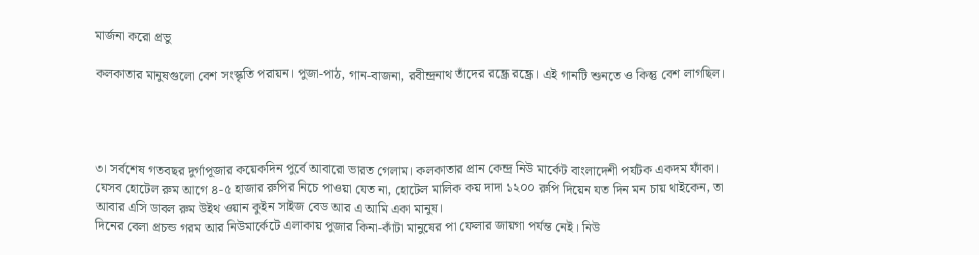মার্জনা করো প্রভু

কলকাতার মানুষগুলো বেশ সংস্কৃতি পরায়ন। পুজা-পাঠ, গান-বাজনা, রবীন্দ্রনাথ তাঁদের রন্ধ্রে রন্ধ্রে। এই গানটি শুনতে ও কিন্তু বেশ লাগছিল।




৩। সর্বশেষ গতবছর দুর্গাপূজার কয়েকদিন পুর্বে আবারো ভারত গেলাম। কলকাতার প্রান কেন্দ্র নিউ মার্কেট বাংলাদেশী পর্যটক একদম ফাঁকা। যেসব হোটেল রুম আগে ৪-৫ হাজার রুপির নিচে পাওয়া যেত না, হোটেল মালিক কয় দাদা ১২০০ রুপি দিয়েন যত দিন মন চায় থাইকেন, তা আবার এসি ডাবল রুম উইথ ওয়ান কুইন সাইজ বেড আর এ আমি একা মানুষ।
দিনের বেলা প্রচন্ড গরম আর নিউমার্কেটে এলাকায় পুজার কিনা-কাঁটা মানুষের পা ফেলার জায়গা পর্যন্ত নেই। নিউ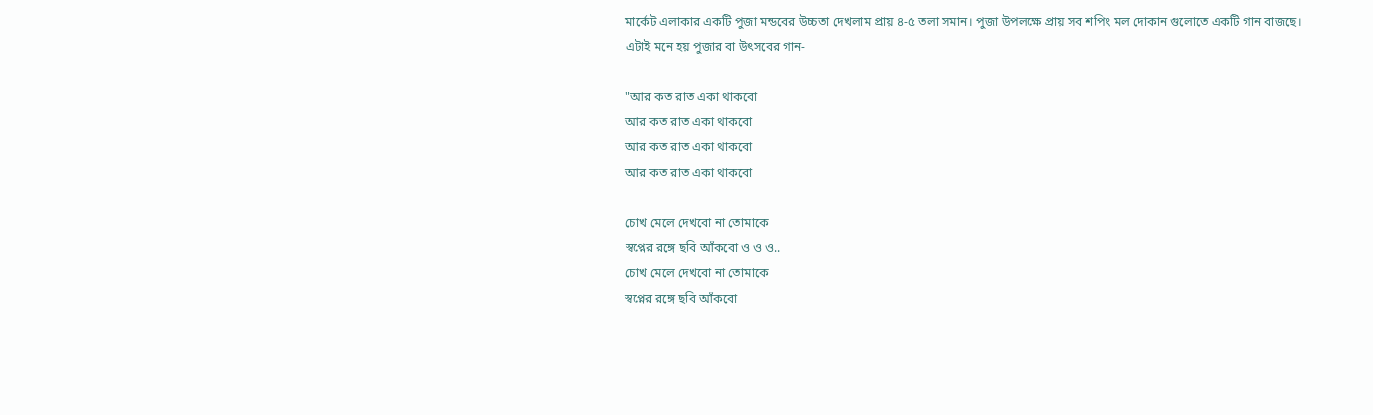মার্কেট এলাকার একটি পুজা মন্ডবের উচ্চতা দেখলাম প্রায় ৪-৫ তলা সমান। পুজা উপলক্ষে প্রায় সব শপিং মল দোকান গুলোতে একটি গান বাজছে। এটাই মনে হয় পুজার বা উৎসবের গান-

"আর কত রাত একা থাকবো
আর কত রাত একা থাকবো
আর কত রাত একা থাকবো
আর কত রাত একা থাকবো

চোখ মেলে দেখবো না তোমাকে
স্বপ্নের রঙ্গে ছবি আঁকবো ও ও ও..
চোখ মেলে দেখবো না তোমাকে
স্বপ্নের রঙ্গে ছবি আঁকবো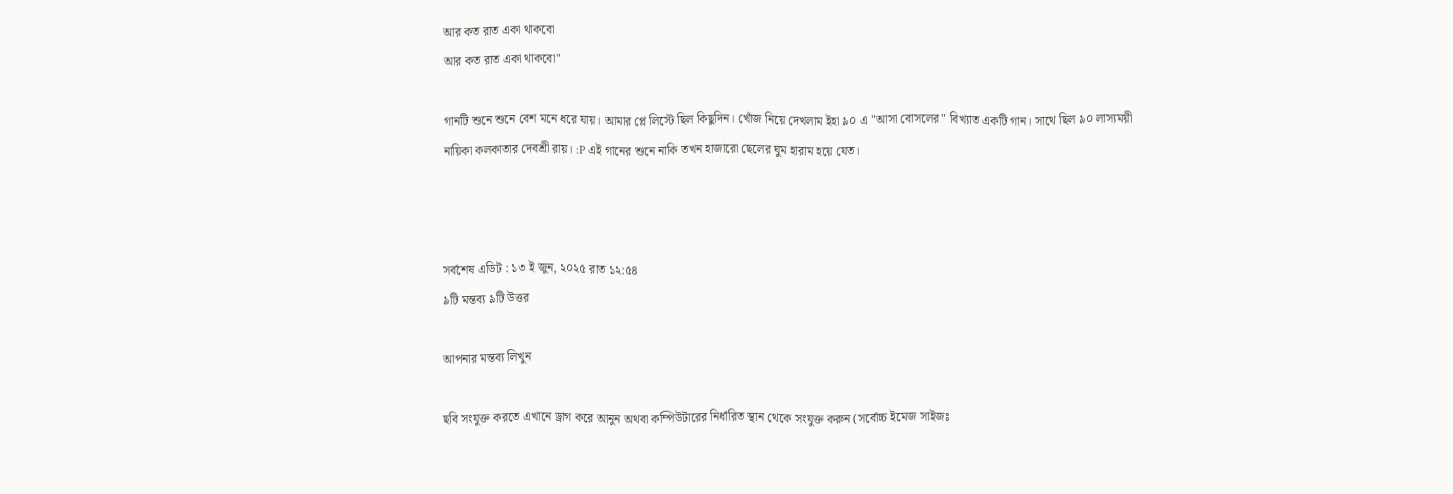আর কত রাত একা থাকবো
আর কত রাত একা থাকবো"

গানটি শুনে শুনে বেশ মনে ধরে যায়। আমার প্লে লিস্টে ছিল কিছুদিন। খোঁজ নিয়ে দেখলাম ইহা ৯০ এ "আসা বোসলের" বিখ্যাত একটি গান। সাথে ছিল ৯০ লাস্যময়ী নায়িকা কলকাতার দেবশ্রী রায়। :P এই গানের শুনে নাকি তখন হাজারো ছেলের ঘুম হারাম হয়ে যেত।



সর্বশেষ এডিট : ১৩ ই জুন, ২০২৫ রাত ১২:৫৪
৯টি মন্তব্য ৯টি উত্তর

আপনার মন্তব্য লিখুন

ছবি সংযুক্ত করতে এখানে ড্রাগ করে আনুন অথবা কম্পিউটারের নির্ধারিত স্থান থেকে সংযুক্ত করুন (সর্বোচ্চ ইমেজ সাইজঃ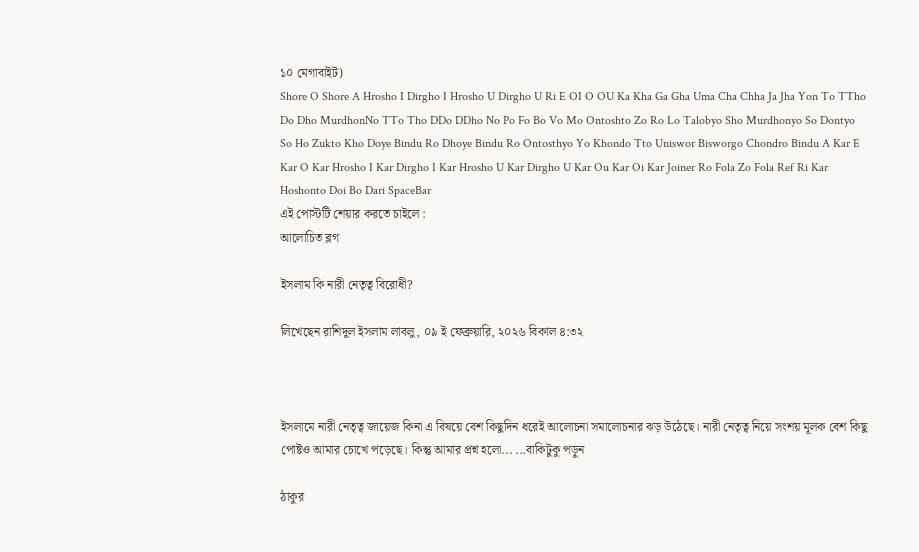১০ মেগাবাইট)
Shore O Shore A Hrosho I Dirgho I Hrosho U Dirgho U Ri E OI O OU Ka Kha Ga Gha Uma Cha Chha Ja Jha Yon To TTho Do Dho MurdhonNo TTo Tho DDo DDho No Po Fo Bo Vo Mo Ontoshto Zo Ro Lo Talobyo Sho Murdhonyo So Dontyo So Ho Zukto Kho Doye Bindu Ro Dhoye Bindu Ro Ontosthyo Yo Khondo Tto Uniswor Bisworgo Chondro Bindu A Kar E Kar O Kar Hrosho I Kar Dirgho I Kar Hrosho U Kar Dirgho U Kar Ou Kar Oi Kar Joiner Ro Fola Zo Fola Ref Ri Kar Hoshonto Doi Bo Dari SpaceBar
এই পোস্টটি শেয়ার করতে চাইলে :
আলোচিত ব্লগ

ইসলাম কি নারী নেতৃত্ব বিরোধী?

লিখেছেন রাশিদুল ইসলাম লাবলু, ০৯ ই ফেব্রুয়ারি, ২০২৬ বিকাল ৪:৩২



ইসলামে নারী নেতৃত্ব জায়েজ কিনা এ বিষয়ে বেশ কিছুদিন ধরেই আলোচনা সমালোচনার ঝড় উঠেছে। নারী নেতৃত্ব নিয়ে সংশয় মূলক বেশ কিছু পোষ্টও আমার চোখে পড়েছে। কিন্তু আমার প্রশ্ন হলো... ...বাকিটুকু পড়ুন

ঠাকুর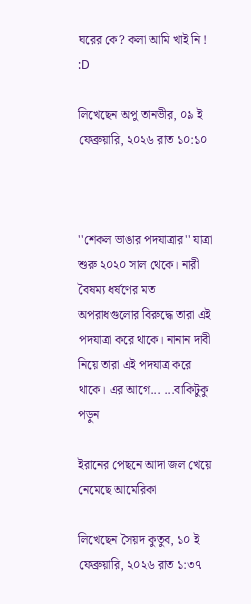ঘরের কে? কলা আমি খাই নি ! :D

লিখেছেন অপু তানভীর, ০৯ ই ফেব্রুয়ারি, ২০২৬ রাত ১০:১০



''শেকল ভাঙার পদযাত্রার'' যাত্রা শুরু ২০২০ সাল থেকে। নারী বৈষম্য ধর্ষণের মত অপরাধগুলোর বিরুদ্ধে তারা এই পদযাত্রা করে থাকে। নানান দাবী নিয়ে তারা এই পদযাত্র করে থাকে। এর আগে... ...বাকিটুকু পড়ুন

ইরানের পেছনে আদা জল খেয়ে নেমেছে আমেরিকা

লিখেছেন সৈয়দ কুতুব, ১০ ই ফেব্রুয়ারি, ২০২৬ রাত ১:৩৭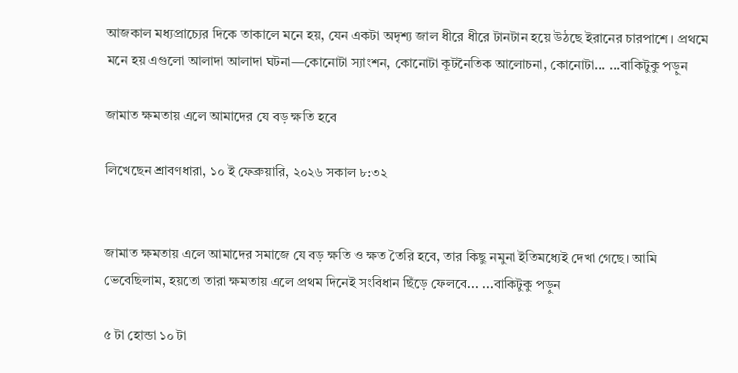আজকাল মধ্যপ্রাচ্যের দিকে তাকালে মনে হয়, যেন একটা অদৃশ্য জাল ধীরে ধীরে টানটান হয়ে উঠছে ইরানের চারপাশে। প্রথমে মনে হয় এগুলো আলাদা আলাদা ঘটনা—কোনোটা স্যাংশন, কোনোটা কূটনৈতিক আলোচনা, কোনোটা... ...বাকিটুকু পড়ুন

জামাত ক্ষমতায় এলে আমাদের যে বড় ক্ষতি হবে

লিখেছেন শ্রাবণধারা, ১০ ই ফেব্রুয়ারি, ২০২৬ সকাল ৮:৩২


জামাত ক্ষমতায় এলে আমাদের সমাজে যে বড় ক্ষতি ও ক্ষত তৈরি হবে, তার কিছু নমুনা ইতিমধ্যেই দেখা গেছে। আমি ভেবেছিলাম, হয়তো তারা ক্ষমতায় এলে প্রথম দিনেই সংবিধান ছিঁড়ে ফেলবে... ...বাকিটুকু পড়ুন

৫ টা হোন্ডা ১০ টা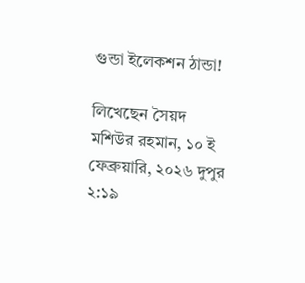গুন্ডা ইলেকশন ঠান্ডা!

লিখেছেন সৈয়দ মশিউর রহমান, ১০ ই ফেব্রুয়ারি, ২০২৬ দুপুর ২:১৯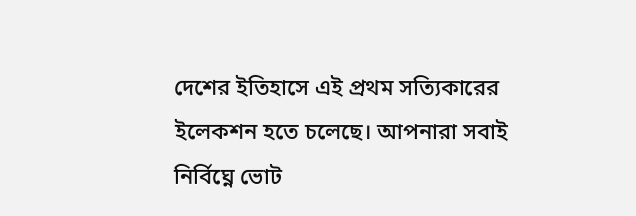দেশের ইতিহাসে এই প্রথম সত্যিকারের ইলেকশন হতে চলেছে। আপনারা সবাই নির্বিঘ্নে ভোট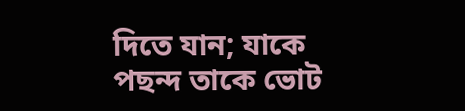দিতে যান; যাকে পছন্দ তাকে ভোট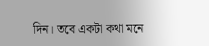দিন। তবে একটা কথা মনে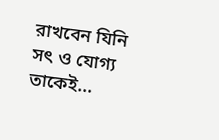রাখবেন যিনি সৎ ও যোগ্য তাকেই...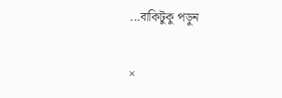...বাকিটুকু পড়ুন

×